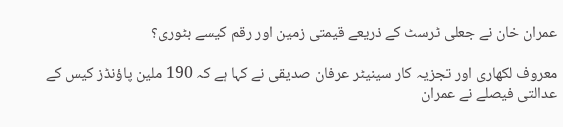عمران خان نے جعلی ٹرسٹ کے ذریعے قیمتی زمین اور رقم کیسے بٹوری؟

معروف لکھاری اور تجزیہ کار سینیٹر عرفان صدیقی نے کہا ہے کہ 190 ملین پاؤنڈز کیس کے عدالتی فیصلے نے عمران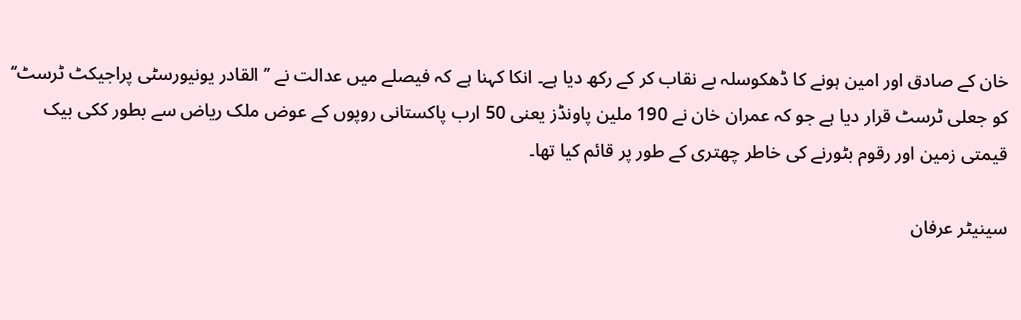خان کے صادق اور امین ہونے کا ڈھکوسلہ بے نقاب کر کے رکھ دیا ہے۔ انکا کہنا ہے کہ فیصلے میں عدالت نے ’’القادر یونیورسٹی پراجیکٹ ٹرسٹ‘‘ کو جعلی ٹرسٹ قرار دیا ہے جو کہ عمران خان نے 190 ملین پاونڈز یعنی 50 ارب پاکستانی روپوں کے عوض ملک ریاض سے بطور ککی بیک قیمتی زمین اور رقوم بٹورنے کی خاطر چھتری کے طور پر قائم کیا تھا۔

سینیٹر عرفان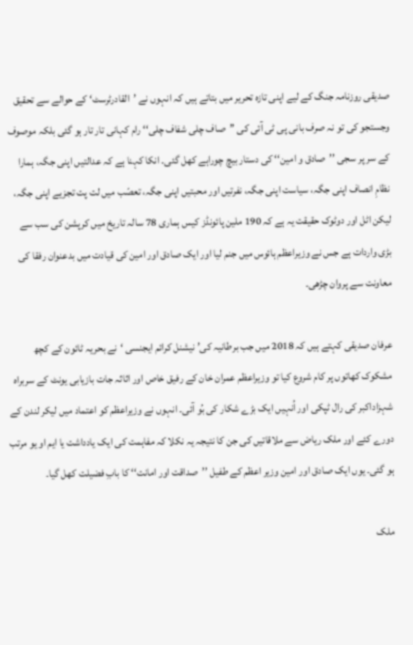صدیقی روزنامہ جنگ کے لیے اپنی تازہ تحریر میں بتاتے ہیں کہ انہوں نے ’القادرٹرسٹ‘ کے حوالے سے تحقیق وجستجو کی تو نہ صرف بانی پی ٹی آئی کی ’’صاف چلی شفاف چلی‘‘ رام کہانی تار تار ہو گئی بلکہ موصوف کے سر پر سجی ’’صادق و امین‘‘ کی دستار بیچ چوراہے کھل گئی۔ انکا کہنا ہے کہ عدالتیں اپنی جگہ، ہمارا نظامِ انصاف اپنی جگہ، سیاست اپنی جگہ، نفرتیں اور محبتیں اپنی جگہ، تعصّب میں لت پت تجزیے اپنی جگہ، لیکن اٹل اور دوٹوک حقیقت یہ ہے کہ 190 ملین پائونڈز کیس ہماری 78 سالہ تاریخ میں کرپشن کی سب سے بڑی واردات ہے جس نے وزیراعظم ہائوس میں جنم لیا اور ایک صادق اور امین کی قیادت میں بدعنوان رفقا کی معاونت سے پروان چڑھی۔

عرفان صدیقی کہتے ہیں کہ 2018 میں جب برطانیہ کی’ نیشنل کرائم ایجنسی ‘نے بحریہ ٹائون کے کچھ مشکوک کھاتوں پر کام شروع کیا تو وزیراعظم عمران خان کے رفیق خاص اور اثاثہ جات بازیابی یونٹ کے سربراہ شہزاداکبر کی رال ٹپکی اور اُنہیں ایک بڑے شکار کی بُو آئی۔ انہوں نے وزیراعظم کو اعتماد میں لیکر لندن کے دورے کئے اور ملک ریاض سے ملاقاتیں کی جن کا نتیجہ یہ نکلا کہ مفاہمت کی ایک یادداشت یا ایم او یو مرتب ہو گئی۔ یوں ایک صادق اور امین وزیر اعظم کے طفیل ’’صداقت اور امانت‘‘ کا بابِ فضیلت کھل گیا۔

ملک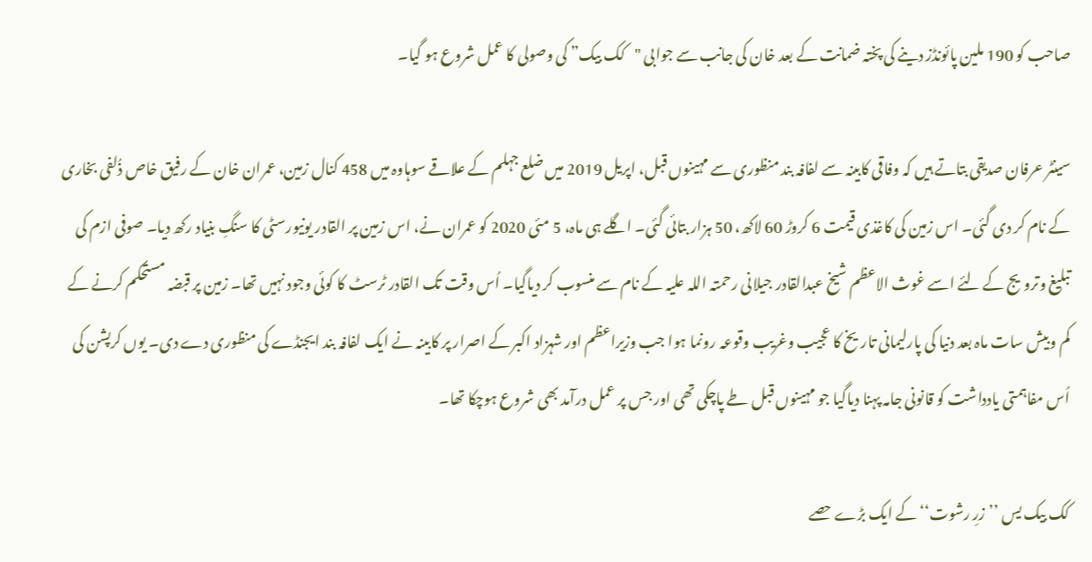صاحب کو 190 ملین پائونڈز دینے کی پختہ ضمانت کے بعد خان کی جانب سے جوابی "کک بیک” کی وصولی کا عمل شروع ہو گیا۔

سینٹر عرفان صدیقی بتاتے ہیں کہ وفاقی کابینہ سے لفافہ بند منظوری سے مہینوں قبل، اپریل 2019 میں ضلع جہلم کے علاقے سوہاوہ میں 458 کنال زمین، عمران خان کے رفیق خاص ذُلفی بخاری کے نام کر دی گئی۔ اس زمین کی کاغذی قیمت 6 کروڑ 60 لاکھ، 50 ہزار بتائی گئی۔ اگلے ہی ماہ، 5 مئی 2020 کو عمران نے، اس زمین پر القادر یونیورسٹی کا سنگِ بنیاد رکھ دیا۔ صوفی ازم کی تبلیغ وترویج کے لئے اسے غوث الاعظم شیخ عبدالقادر جیلانی رحمتہ اللہ علیہ کے نام سے منسوب کر دیاگیا۔ اُس وقت تک القادر ٹرسٹ کا کوئی وجود نہیں تھا۔ زمین پر قبضہ مستحکم کرنے کے کم وبیش سات ماہ بعد دنیا کی پارلیمانی تاریخ کا عجیب وغریب وقوعہ رونما ہوا جب وزیراعظم اور شہزاد اکبر کے اصرار پر کابینہ نے ایک لفافہ بند ایجنڈے کی منظوری دے دی۔ یوں کرپشن کی اُس مفاہمتی یادداشت کو قانونی جامہ پہنا دیاگیا جو مہینوں قبل طے پاچکی تھی اور جس پر عمل درآمد بھی شروع ہوچکا تھا۔

کک بیک یس ’’زرِ رشوت‘‘ کے ایک بڑے حصے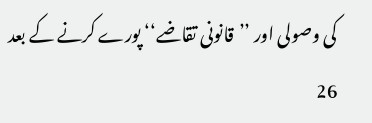کی وصولی اور ’’قانونی تقاضے‘‘ پورے کرنے کے بعد 26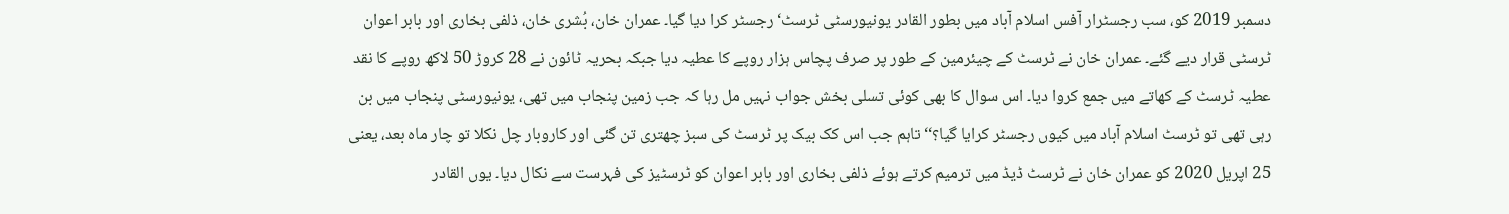دسمبر 2019 کو، سب رجسٹرار آفس اسلام آباد میں بطور القادر یونیورسٹی ٹرسٹ‘ رجسٹر کرا دیا گیا۔ عمران خان، بُشری خان، ذلفی بخاری اور بابر اعوان ٹرسٹی قرار دیے گئے۔ عمران خان نے ٹرسٹ کے چیئرمین کے طور پر صرف پچاس ہزار روپے کا عطیہ دیا جبکہ بحریہ ٹائون نے 28 کروڑ 50 لاکھ روپے کا نقد عطیہ ٹرسٹ کے کھاتے میں جمع کروا دیا۔ اس سوال کا بھی کوئی تسلی بخش جواب نہیں مل رہا کہ جب زمین پنجاب میں تھی، یونیورسٹی پنجاب میں بن رہی تھی تو ٹرسٹ اسلام آباد میں کیوں رجسٹر کرایا گیا؟‘‘ تاہم جب اس کک بیک پر ٹرسٹ کی سبز چھتری تن گئی اور کاروبار چل نکلا تو چار ماہ بعد، یعنی 25 اپریل 2020 کو عمران خان نے ٹرسٹ ڈیڈ میں ترمیم کرتے ہوئے ذلفی بخاری اور بابر اعوان کو ٹرسٹیز کی فہرست سے نکال دیا۔ یوں القادر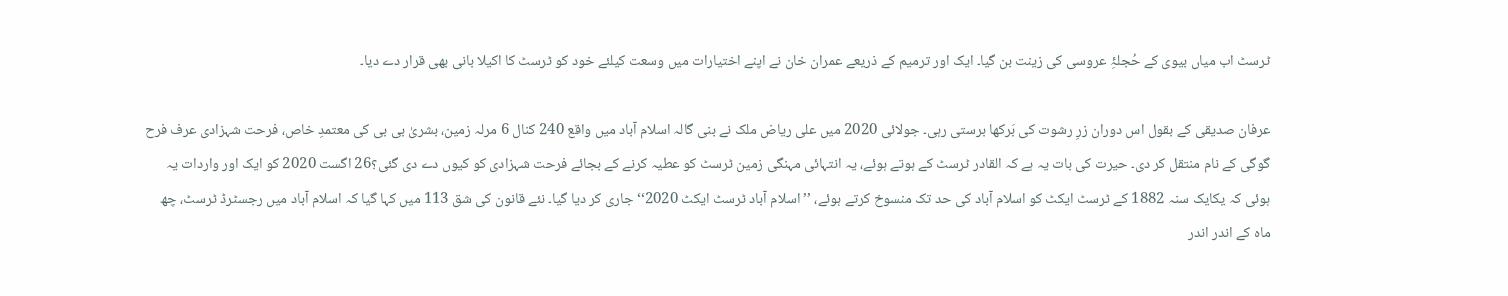ٹرسٹ اب میاں بیوی کے حُجلۂِ عروسی کی زینت بن گیا۔ ایک اور ترمیم کے ذریعے عمران خان نے اپنے اختیارات میں وسعت کیلئے خود کو ٹرسٹ کا اکیلا بانی بھی قرار دے دیا۔

عرفان صدیقی کے بقول اس دوران زرِ رشوت کی بَرکھا برستی رہی۔ جولائی 2020 میں علی ریاض ملک نے بنی گالہ اسلام آباد میں واقع 240 کنال 6 مرلہ زمین، بشریٰ بی بی کی معتمدِ خاص، فرحت شہزادی عرف فرح گوگی کے نام منتقل کر دی۔ حیرت کی بات یہ ہے کہ القادر ٹرسٹ کے ہوتے ہوئے، یہ انتہائی مہنگی زمین ٹرسٹ کو عطیہ کرنے کے بجائے فرحت شہزادی کو کیوں دے دی گئی؟26 اگست 2020 کو ایک اور واردات یہ ہوئی کہ یکایک سنہ 1882 کے ٹرسٹ ایکٹ کو اسلام آباد کی حد تک منسوخ کرتے ہوئے، ’’اسلام آباد ٹرسٹ ایکٹ 2020‘‘ جاری کر دیا گیا۔ نئے قانون کی شق 113 میں کہا گیا کہ اسلام آباد میں رجسٹرڈ ٹرسٹ، چھ ماہ کے اندر اندر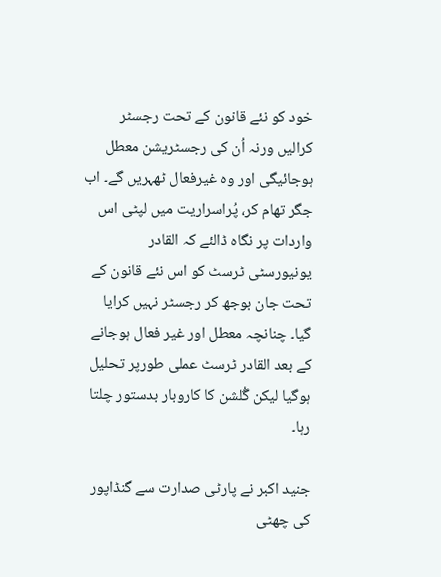خود کو نئے قانون کے تحت رجسٹر کرالیں ورنہ اُن کی رجسٹریشن معطل ہوجائیگی اور وہ غیرفعال ٹھہریں گے۔ اب جگر تھام کر، پُراسراریت میں لپٹی اس واردات پر نگاہ ڈالئے کہ القادر یونیورسٹی ٹرسٹ کو اس نئے قانون کے تحت جان بوجھ کر رجسٹر نہیں کرایا گیا۔ چنانچہ معطل اور غیر فعال ہوجانے کے بعد القادر ٹرسٹ عملی طورپر تحلیل ہوگیا لیکن گُلشن کا کاروبار بدستور چلتا رہا۔

جنید اکبر نے پارٹی صدارت سے گنڈاپور کی چھٹی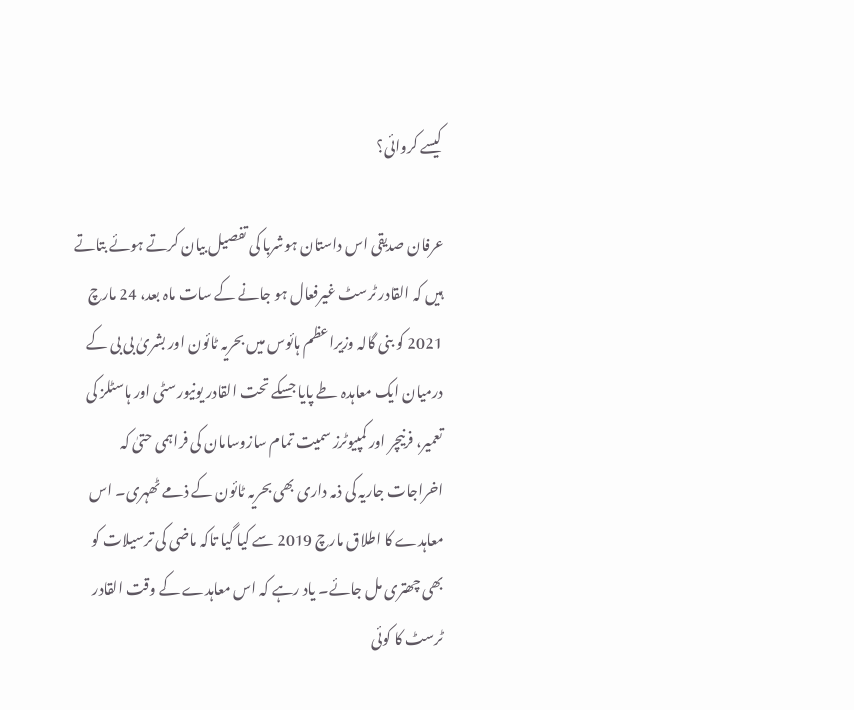کیسے کروائی؟

عرفان صدیقی اس داستان ہوشربا کی تفصیل بیان کرتے ہوئے بتاتے ہیں کہ القادر ٹرسٹ غیرفعال ہو جانے کے سات ماہ بعد، 24 مارچ 2021 کو بنی گالہ وزیراعظم ہائوس میں بحریہ ٹائون اور بشریٰ بی بی کے درمیان ایک معاہدہ طے پایا جسکے تحت القادر یونیورسٹی اور ہاسٹلز کی تعمیر، فرنیچر اور کمپیوٹرز سمیت تمام سازوسامان کی فراہمی حتیٰ کہ اخراجات جاریہ کی ذمہ داری بھی بحریہ ٹائون کے ذمے ٹھہری۔ اس معاہدے کا اطلاق مارچ 2019 سے کیا گیا تاکہ ماضی کی ترسیلات کو بھی چھتری مل جائے۔ یاد رہے کہ اس معاہدے کے وقت القادر ٹرسٹ کا کوئی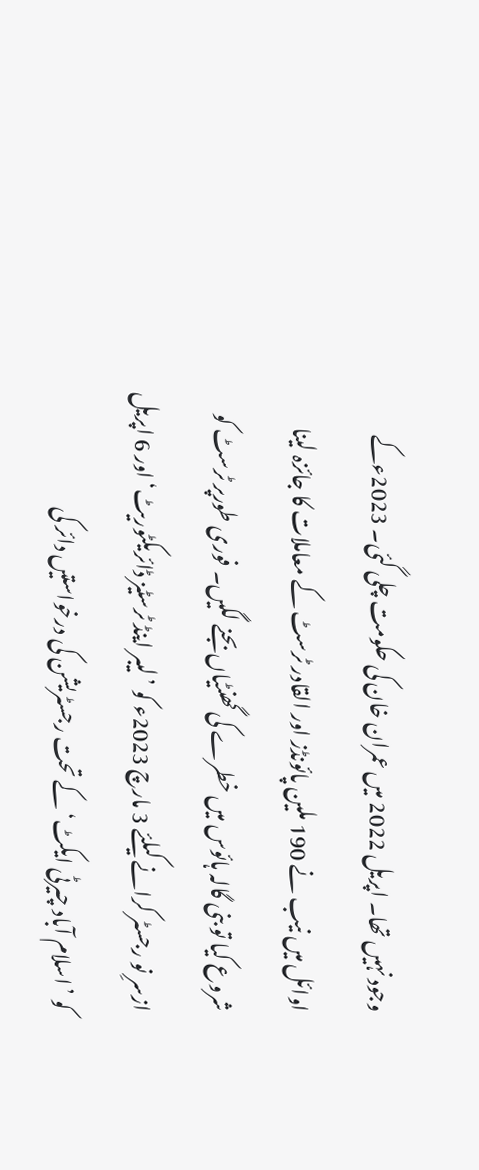وجود نہیں تھا۔ اپریل 2022 میں عمران خان کی حکومت چلی گئی۔ 2023ءکے اوائل میں نیب نے 190 ملین پائونڈز اور القادر ٹرسٹ کے معاملات کا جائزہ لینا شروع کیا تو بنی گالہ ہائوس میں خطرے کی گھنٹیاں بجنے لگیں۔ فوری طورپر ٹرسٹ کو ازسرِ نو رجسٹر کرانے کیلئے 3 مارچ 2023ء کو ’لیبر اینڈ ٹرسٹیز ڈائریکٹوریٹ‘ اور 6 اپریل کو ’اسلام آباد چیرٹی ایکٹ‘ کے تحت رجسٹریشن کی درخواستیں دائر کی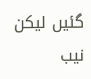گئیں لیکن نیب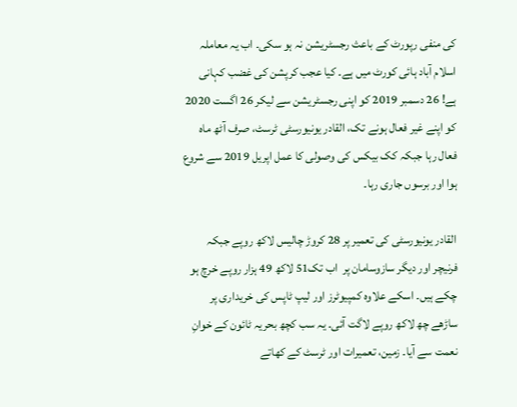کی منفی رپورٹ کے باعث رجسٹریشن نہ ہو سکی۔ اب یہ معاملہ اسلام آباد ہائی کورٹ میں ہے۔ کیا عجب کرپشن کی غضب کہانی ہے! 26 دسمبر 2019 کو اپنی رجسٹریشن سے لیکر 26 اگست 2020 کو اپنے غیر فعال ہونے تک، القادر یونیورسٹی ٹرسٹ، صرف آٹھ ماہ فعال رہا جبکہ کک بیکس کی وصولی کا عمل اپریل 2019 سے شروع ہوا اور برسوں جاری رہا۔

القادر یونیورسٹی کی تعمیر پر 28 کروڑ چالیس لاکھ روپے جبکہ فرنیچر اور دیگر سازوسامان پر  اب تک51 لاکھ 49 ہزار روپے خرچ ہو چکے ہیں۔ اسکے علاوہ کمپیوٹرز اور لیپ ٹاپس کی خریداری پر ساڑھے چھ لاکھ روپے لاگت آئی۔ یہ سب کچھ بحریہ ٹائون کے خوانِ نعمت سے آیا۔ زمین، تعمیرات اور ٹرسٹ کے کھاتے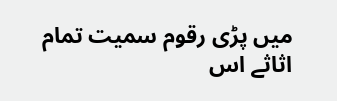میں پڑی رقوم سمیت تمام اثاثے اس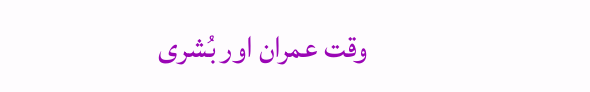وقت عمران اور بُشری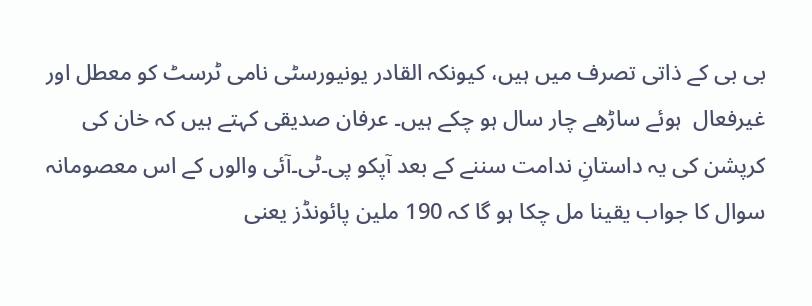بی بی کے ذاتی تصرف میں ہیں، کیونکہ القادر یونیورسٹی نامی ٹرسٹ کو معطل اور غیرفعال  ہوئے ساڑھے چار سال ہو چکے ہیں۔ عرفان صدیقی کہتے ہیں کہ خان کی کرپشن کی یہ داستانِ ندامت سننے کے بعد آپکو پی۔ٹی۔آئی والوں کے اس معصومانہ سوال کا جواب یقینا مل چکا ہو گا کہ 190 ملین پائونڈز یعنی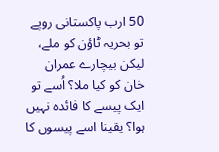50 ارب پاکستانی روپے تو بحریہ ٹاؤن کو ملے، لیکن بیچارے عمران خان کو کیا ملا؟ اُسے تو ایک پیسے کا فائدہ نہیں ہوا؟ یقینا اسے پیسوں کا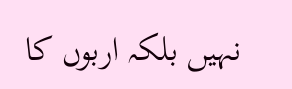نہیں بلکہ اربوں کا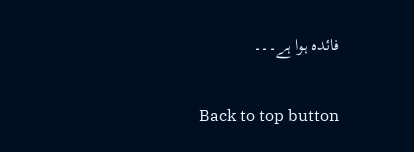فائدہ ہوا ہے۔۔۔

Back to top button